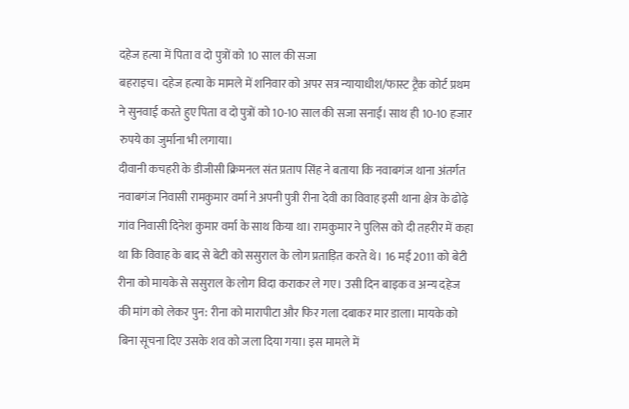दहेज हत्या में पिता व दो पुत्रों को 10 साल की सजा
बहराइच। दहेज हत्या के मामले में शनिवार को अपर सत्र न्यायाधीश/फास्ट ट्रैक कोर्ट प्रथम ने सुनवाई करते हुए पिता व दो पुत्रों को 10-10 साल की सजा सनाई। साथ ही 10-10 हजार रुपये का जुर्माना भी लगाया।
दीवानी कचहरी के डीजीसी क्रिमनल संत प्रताप सिंह ने बताया कि नवाबगंज थाना अंतर्गत नवाबगंज निवासी रामकुमार वर्मा ने अपनी पुत्री रीना देवी का विवाह इसी थाना क्षेत्र के ढोढ़े गांव निवासी दिनेश कुमार वर्मा के साथ किया था। रामकुमार ने पुलिस को दी तहरीर में कहा था कि विवाह के बाद से बेटी को ससुराल के लोग प्रताड़ित करते थे। 16 मई 2011 को बेटी रीना को मायके से ससुराल के लोग विदा कराकर ले गए। उसी दिन बाइक व अन्य दहेज की मांग को लेकर पुन: रीना को मारापीटा और फिर गला दबाकर मार डाला। मायके को बिना सूचना दिए उसके शव को जला दिया गया। इस मामले में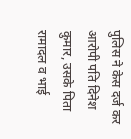पुलिस ने केस दर्ज कर आरोपी पति दिनेश कुमार, उसके पिता रामादल व भाई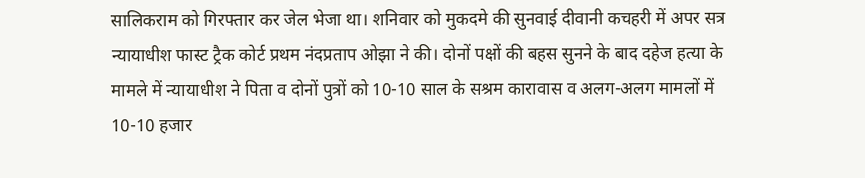सालिकराम को गिरफ्तार कर जेल भेजा था। शनिवार को मुकदमे की सुनवाई दीवानी कचहरी में अपर सत्र न्यायाधीश फास्ट ट्रैक कोर्ट प्रथम नंदप्रताप ओझा ने की। दोनों पक्षों की बहस सुनने के बाद दहेज हत्या के मामले में न्यायाधीश ने पिता व दोनों पुत्रों को 10-10 साल के सश्रम कारावास व अलग-अलग मामलों में 10-10 हजार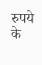रुपये के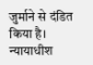जुर्माने से दंडित किया है। न्यायाधीश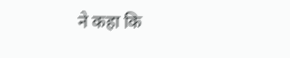ने कहा कि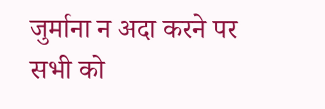जुर्माना न अदा करने पर सभी को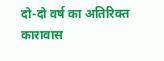दो-दो वर्ष का अतिरिक्त कारावास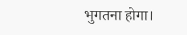भुगतना होगा।